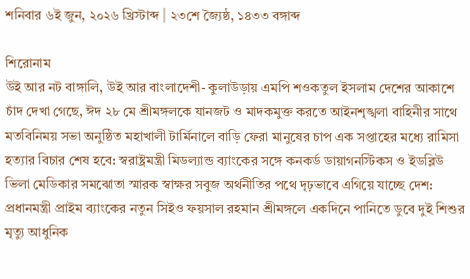শনিবার ৬ই জুন, ২০২৬ খ্রিস্টাব্দ | ২৩শে জ্যৈষ্ঠ, ১৪৩৩ বঙ্গাব্দ

শিরোনাম
উই আর নট বাঙ্গালি, উই আর বাংলাদেশী- কুলাউড়ায় এমপি শওকতুল ইসলাম দেশের আকাশে চাঁদ দেখা গেছে, ঈদ ২৮ মে শ্রীমঙ্গলকে যানজট ও মাদকমুক্ত করতে আইনশৃঙ্খলা বাহিনীর সাথে মতবিনিময় সভা অনুষ্ঠিত মহাখালী টার্মিনালে বাড়ি ফেরা মানুষের চাপ এক সপ্তাহের মধ্যে রামিসা হত্যার বিচার শেষ হবে: স্বরাষ্ট্রমন্ত্রী মিডল্যান্ড ব্যাংকের সঙ্গে কনকর্ড ডায়াগনস্টিকস ও ইডব্লিউ ভিলা মেডিকার সমঝোতা স্মারক স্বাক্ষর সবুজ অর্থনীতির পথে দৃঢ়ভাবে এগিয়ে যাচ্ছে দেশ: প্রধানমন্ত্রী প্রাইম ব্যাংকের নতুন সিইও ফয়সাল রহমান শ্রীমঙ্গলে একদিনে পানিতে ডুবে দুই শিশুর মৃত্যু আধুনিক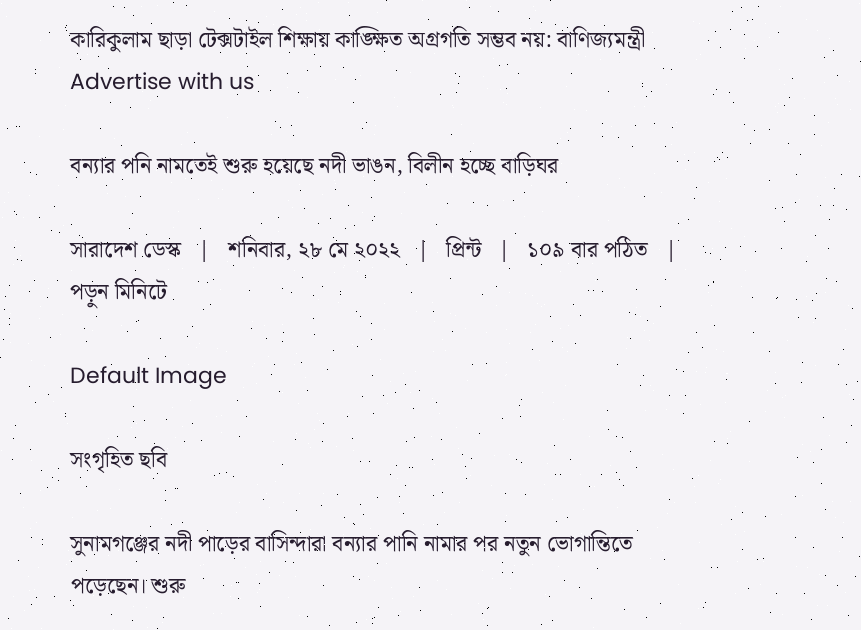কারিকুলাম ছাড়া টেক্সটাইল শিক্ষায় কাঙ্ক্ষিত অগ্রগতি সম্ভব নয়: বাণিজ্যমন্ত্রী
Advertise with us

বন্যার পনি নামতেই শুরু হয়েছে নদী ভাঙন, বিলীন হচ্ছে বাড়িঘর

সারাদেশ ডেস্ক   |   শনিবার, ২৮ মে ২০২২   |   প্রিন্ট   |   ১০৯ বার পঠিত   |   পড়ুন মিনিটে

Default Image

সংগৃহিত ছবি

সুনামগঞ্জের নদী পাড়ের বাসিন্দারা বন্যার পানি নামার পর নতুন ভোগান্তিতে পড়েছেন। শুরু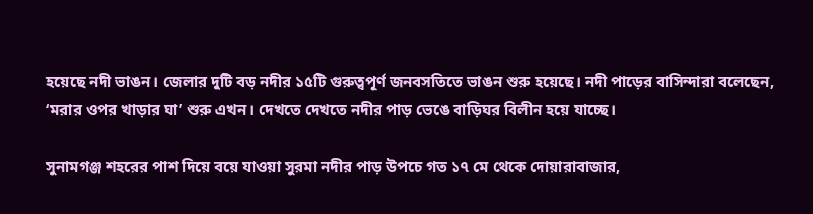হয়েছে নদী ভাঙন। জেলার দুটি বড় নদীর ১৫টি গুরুত্বপূর্ণ জনবসতিতে ভাঙন শুরু হয়েছে। নদী পাড়ের বাসিন্দারা বলেছেন, ‘মরার ওপর খাড়ার ঘা’ শুরু এখন। দেখতে দেখতে নদীর পাড় ভেঙে বাড়িঘর বিলীন হয়ে যাচ্ছে।

সুনামগঞ্জ শহরের পাশ দিয়ে বয়ে যাওয়া সুরমা নদীর পাড় উপচে গত ১৭ মে থেকে দোয়ারাবাজার,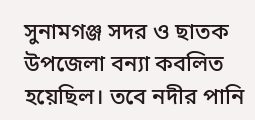সুনামগঞ্জ সদর ও ছাতক উপজেলা বন্যা কবলিত হয়েছিল। তবে নদীর পানি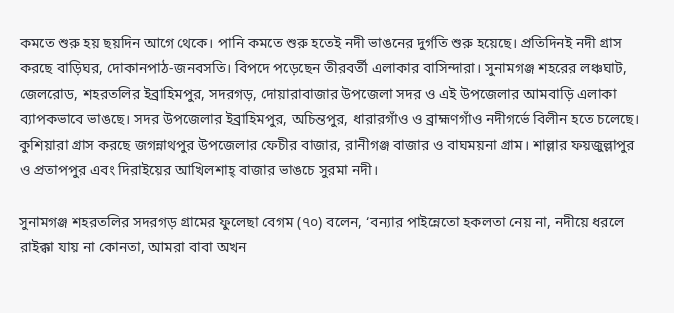কমতে শুরু হয় ছয়দিন আগে থেকে। পানি কমতে শুরু হতেই নদী ভাঙনের দুর্গতি শুরু হয়েছে। প্রতিদিনই নদী গ্রাস করছে বাড়িঘর, দোকানপাঠ-জনবসতি। বিপদে পড়েছেন তীরবর্তী এলাকার বাসিন্দারা। সুনামগঞ্জ শহরের লঞ্চঘাট, জেলরোড, শহরতলির ইব্রাহিমপুর, সদরগড়, দোয়ারাবাজার উপজেলা সদর ও এই উপজেলার আমবাড়ি এলাকা ব্যাপকভাবে ভাঙছে। সদর উপজেলার ইব্রাহিমপুর, অচিন্তপুর, ধারারগাঁও ও ব্রাহ্মণগাঁও নদীগর্ভে বিলীন হতে চলেছে। কুশিয়ারা গ্রাস করছে জগন্নাথপুর উপজেলার ফেচীর বাজার, রানীগঞ্জ বাজার ও বাঘময়না গ্রাম। শাল্লার ফয়জুল্লাপুর ও প্রতাপপুর এবং দিরাইয়ের আখিলশাহ্ বাজার ভাঙচে সুরমা নদী।

সুনামগঞ্জ শহরতলির সদরগড় গ্রামের ফুলেছা বেগম (৭০) বলেন, ‘বন্যার পাইন্নেতো হকলতা নেয় না, নদীয়ে ধরলে রাইক্কা যায় না কোনতা, আমরা বাবা অখন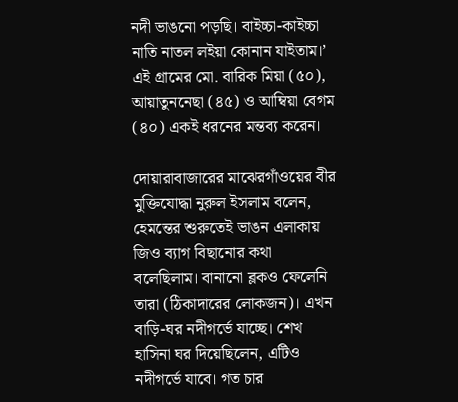নদী ভাঙনো পড়ছি। বাইচ্চা-কাইচ্চা নাতি নাতল লইয়া কোনান যাইতাম।’ এই গ্রামের মো. বারিক মিয়া (৫০), আয়াতুননেছা (৪৫) ও আম্বিয়া বেগম (৪০) একই ধরনের মন্তব্য করেন।

দোয়ারাবাজারের মাঝেরগাঁওয়ের বীর মুক্তিযোদ্ধা নুরুল ইসলাম বলেন, হেমন্তের শুরুতেই ভাঙন এলাকায় জিও ব্যাগ বিছানোর কথা বলেছিলাম। বানানো ব্লকও ফেলেনি তারা (ঠিকাদারের লোকজন)। এখন বাড়ি-ঘর নদীগর্ভে যাচ্ছে। শেখ হাসিনা ঘর দিয়েছিলেন, এটিও নদীগর্ভে যাবে। গত চার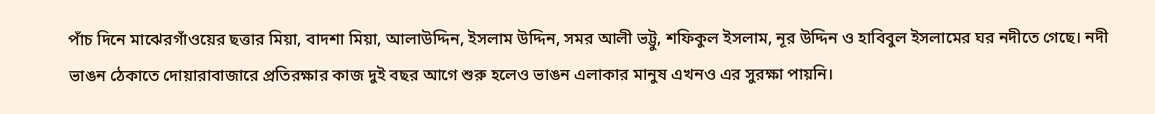পাঁচ দিনে মাঝেরগাঁওয়ের ছত্তার মিয়া, বাদশা মিয়া, আলাউদ্দিন, ইসলাম উদ্দিন, সমর আলী ভট্টু, শফিকুল ইসলাম, নূর উদ্দিন ও হাবিবুল ইসলামের ঘর নদীতে গেছে। নদী ভাঙন ঠেকাতে দোয়ারাবাজারে প্রতিরক্ষার কাজ দুই বছর আগে শুরু হলেও ভাঙন এলাকার মানুষ এখনও এর সুরক্ষা পায়নি।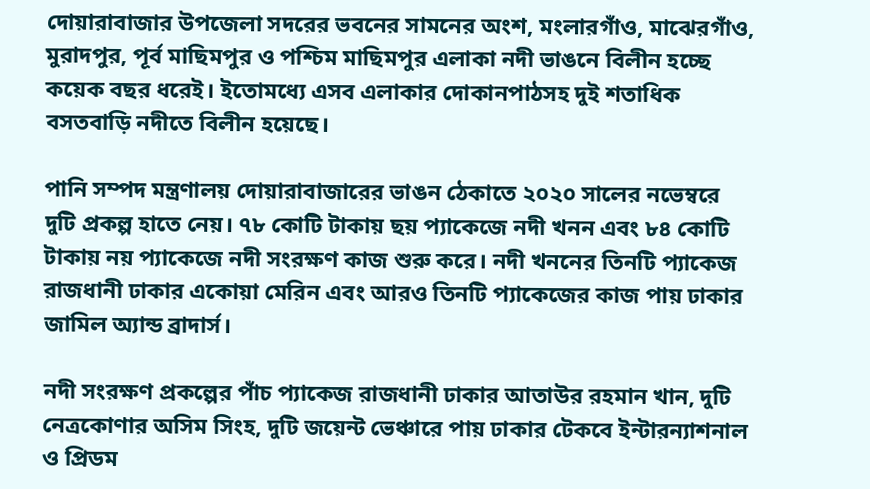দোয়ারাবাজার উপজেলা সদরের ভবনের সামনের অংশ, মংলারগাঁও, মাঝেরগাঁও, মুরাদপুর, পূর্ব মাছিমপুর ও পশ্চিম মাছিমপুর এলাকা নদী ভাঙনে বিলীন হচ্ছে কয়েক বছর ধরেই। ইতোমধ্যে এসব এলাকার দোকানপাঠসহ দুই শতাধিক বসতবাড়ি নদীতে বিলীন হয়েছে।

পানি সম্পদ মন্ত্রণালয় দোয়ারাবাজারের ভাঙন ঠেকাতে ২০২০ সালের নভেম্বরে দুটি প্রকল্প হাতে নেয়। ৭৮ কোটি টাকায় ছয় প্যাকেজে নদী খনন এবং ৮৪ কোটি টাকায় নয় প্যাকেজে নদী সংরক্ষণ কাজ শুরু করে। নদী খননের তিনটি প্যাকেজ রাজধানী ঢাকার একোয়া মেরিন এবং আরও তিনটি প্যাকেজের কাজ পায় ঢাকার জামিল অ্যান্ড ব্রাদার্স।

নদী সংরক্ষণ প্রকল্পের পাঁচ প্যাকেজ রাজধানী ঢাকার আতাউর রহমান খান, দুটি নেত্রকোণার অসিম সিংহ, দুটি জয়েন্ট ভেঞ্চারে পায় ঢাকার টেকবে ইন্টারন্যাশনাল ও প্রিডম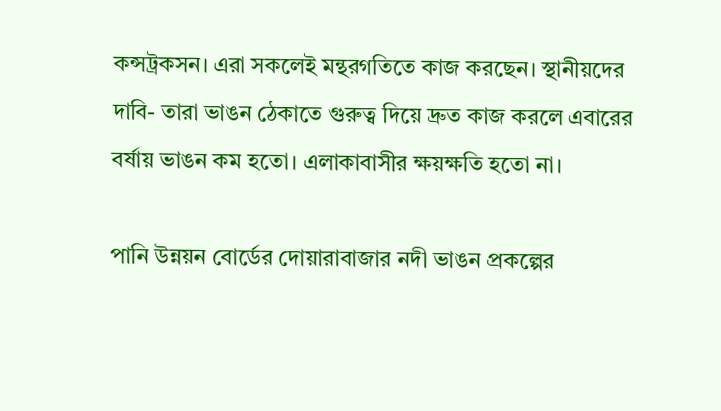কন্সট্রকসন। এরা সকলেই মন্থরগতিতে কাজ করছেন। স্থানীয়দের দাবি- তারা ভাঙন ঠেকাতে গুরুত্ব দিয়ে দ্রুত কাজ করলে এবারের বর্ষায় ভাঙন কম হতো। এলাকাবাসীর ক্ষয়ক্ষতি হতো না।

পানি উন্নয়ন বোর্ডের দোয়ারাবাজার নদী ভাঙন প্রকল্পের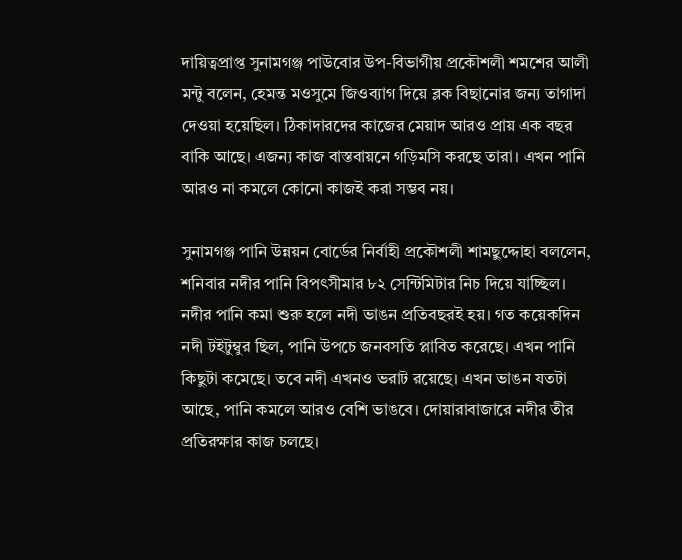দায়িত্বপ্রাপ্ত সুনামগঞ্জ পাউবোর উপ-বিভাগীয় প্রকৌশলী শমশের আলী মন্টু বলেন, হেমন্ত মওসুমে জিওব্যাগ দিয়ে ব্লক বিছানোর জন্য তাগাদা দেওয়া হয়েছিল। ঠিকাদারদের কাজের মেয়াদ আরও প্রায় এক বছর বাকি আছে। এজন্য কাজ বাস্তবায়নে গড়িমসি করছে তারা। এখন পানি আরও না কমলে কোনো কাজই করা সম্ভব নয়।

সুনামগঞ্জ পানি উন্নয়ন বোর্ডের নির্বাহী প্রকৌশলী শামছুদ্দোহা বললেন, শনিবার নদীর পানি বিপৎসীমার ৮২ সেন্টিমিটার নিচ দিয়ে যাচ্ছিল। নদীর পানি কমা শুরু হলে নদী ভাঙন প্রতিবছরই হয়। গত কয়েকদিন নদী টইটুম্বুর ছিল, পানি উপচে জনবসতি প্লাবিত করেছে। এখন পানি কিছুটা কমেছে। তবে নদী এখনও ভরাট রয়েছে। এখন ভাঙন যতটা আছে, পানি কমলে আরও বেশি ভাঙবে। দোয়ারাবাজারে নদীর তীর প্রতিরক্ষার কাজ চলছে।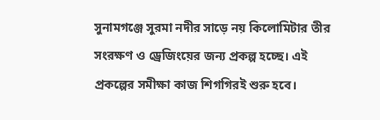সুনামগঞ্জে সুরমা নদীর সাড়ে নয় কিলোমিটার তীর সংরক্ষণ ও ড্রেজিংয়ের জন্য প্রকল্প হচ্ছে। এই প্রকল্পের সমীক্ষা কাজ শিগগিরই শুরু হবে।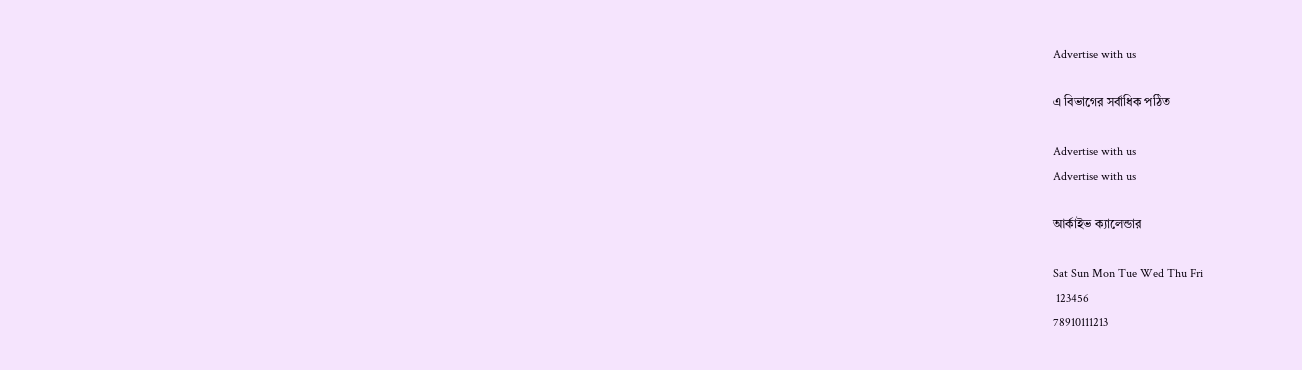Advertise with us

এ বিভাগের সর্বাধিক পঠিত

Advertise with us
Advertise with us

আর্কাইভ ক্যালেন্ডার

Sat Sun Mon Tue Wed Thu Fri
 123456
78910111213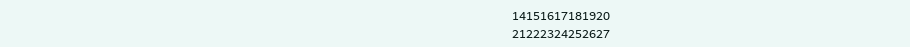14151617181920
21222324252627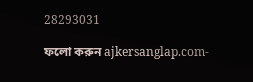28293031

ফলো করুন ajkersanglap.com-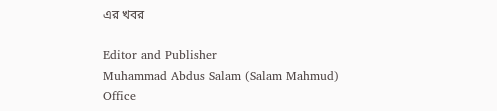এর খবর

Editor and Publisher
Muhammad Abdus Salam (Salam Mahmud)
Office